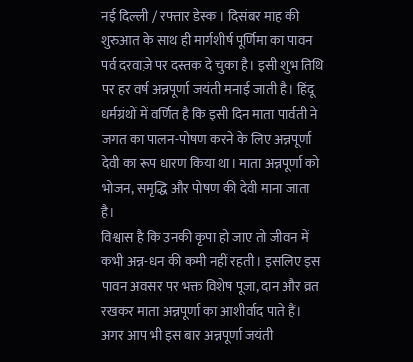नई दिल्ली / रफ्तार डेस्क । दिसंबर माह की शुरुआत के साथ ही मार्गशीर्ष पूर्णिमा का पावन पर्व दरवाज़े पर दस्तक दे चुका है। इसी शुभ तिथि पर हर वर्ष अन्नपूर्णा जयंती मनाई जाती है। हिंदू धर्मग्रंथों में वर्णित है कि इसी दिन माता पार्वती ने जगत का पालन-पोषण करने के लिए अन्नपूर्णा देवी का रूप धारण किया था। माता अन्नपूर्णा को भोजन, समृद्धि और पोषण की देवी माना जाता है।
विश्वास है कि उनकी कृपा हो जाए तो जीवन में कभी अन्न-धन की कमी नहीं रहती। इसलिए इस पावन अवसर पर भक्त विशेष पूजा, दान और व्रत रखकर माता अन्नपूर्णा का आशीर्वाद पाते हैं। अगर आप भी इस बार अन्नपूर्णा जयंती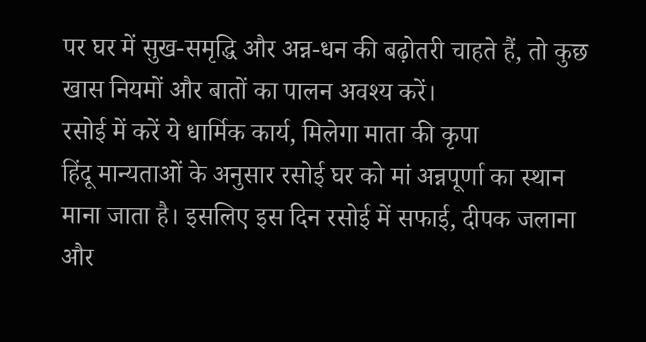पर घर में सुख-समृद्धि और अन्न-धन की बढ़ोतरी चाहते हैं, तो कुछ खास नियमों और बातों का पालन अवश्य करें।
रसोई में करें ये धार्मिक कार्य, मिलेगा माता की कृपा
हिंदू मान्यताओं के अनुसार रसोई घर को मां अन्नपूर्णा का स्थान माना जाता है। इसलिए इस दिन रसोई में सफाई, दीपक जलाना और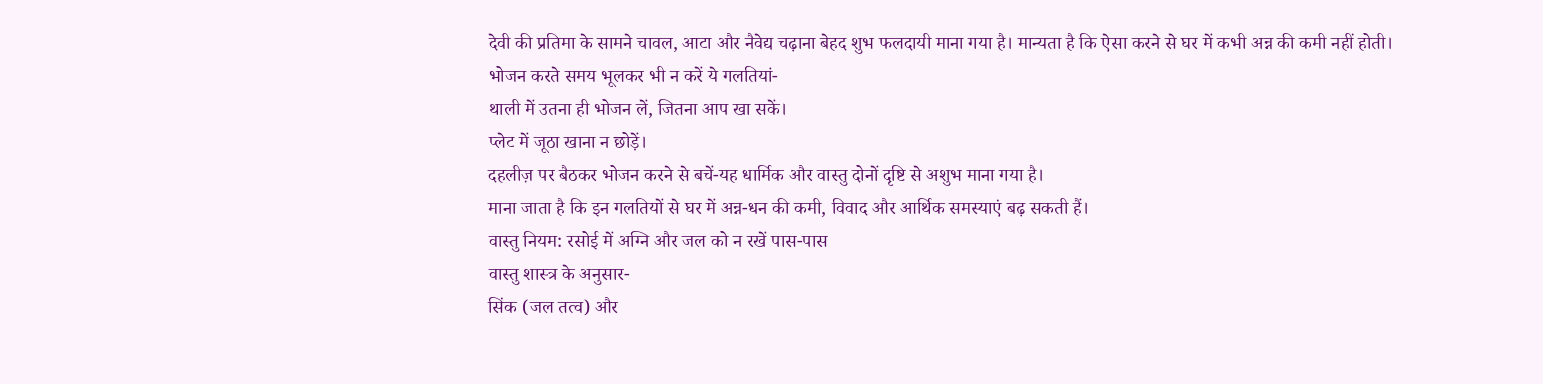देवी की प्रतिमा के सामने चावल, आटा और नैवेद्य चढ़ाना बेहद शुभ फलदायी माना गया है। मान्यता है कि ऐसा करने से घर में कभी अन्न की कमी नहीं होती।
भोजन करते समय भूलकर भी न करें ये गलतियां-
थाली में उतना ही भोजन लें, जितना आप खा सकें।
प्लेट में जूठा खाना न छोड़ें।
दहलीज़ पर बैठकर भोजन करने से बचें-यह धार्मिक और वास्तु दोनों दृष्टि से अशुभ माना गया है।
माना जाता है कि इन गलतियों से घर में अन्न-धन की कमी, विवाद और आर्थिक समस्याएं बढ़ सकती हैं।
वास्तु नियम: रसोई में अग्नि और जल को न रखें पास-पास
वास्तु शास्त्र के अनुसार-
सिंक (जल तत्व) और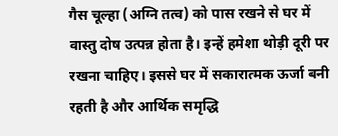गैस चूल्हा (अग्नि तत्व) को पास रखने से घर में वास्तु दोष उत्पन्न होता है। इन्हें हमेशा थोड़ी दूरी पर रखना चाहिए। इससे घर में सकारात्मक ऊर्जा बनी रहती है और आर्थिक समृद्धि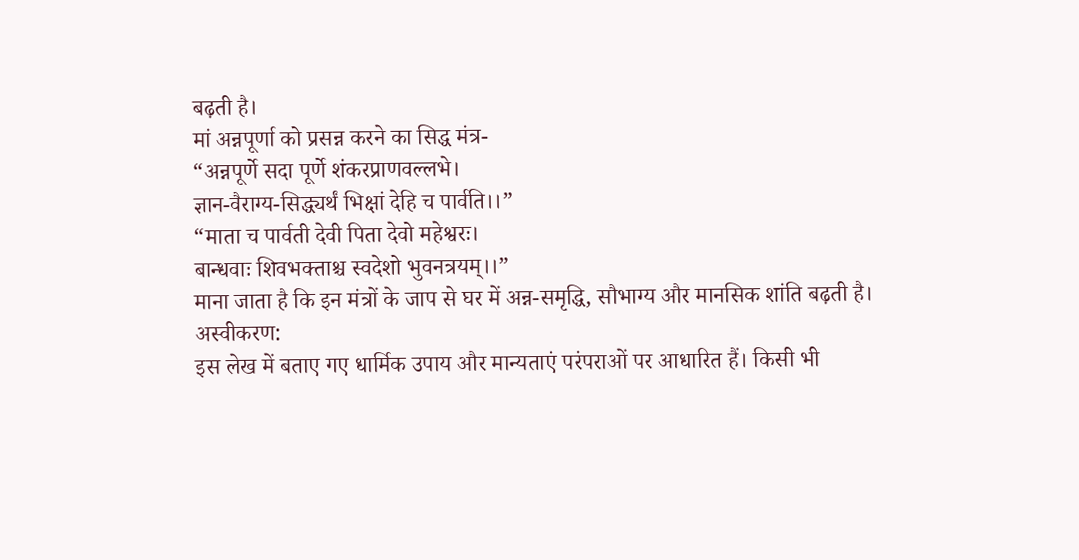बढ़ती है।
मां अन्नपूर्णा को प्रसन्न करने का सिद्ध मंत्र-
“अन्नपूर्णे सदा पूर्णे शंकरप्राणवल्लभे।
ज्ञान-वैराग्य-सिद्ध्यर्थं भिक्षां देहि च पार्वति।।”
“माता च पार्वती देवी पिता देवो महेश्वरः।
बान्धवाः शिवभक्ताश्च स्वदेशो भुवनत्रयम्।।”
माना जाता है कि इन मंत्रों के जाप से घर में अन्न-समृद्धि, सौभाग्य और मानसिक शांति बढ़ती है।
अस्वीकरण:
इस लेख में बताए गए धार्मिक उपाय और मान्यताएं परंपराओं पर आधारित हैं। किसी भी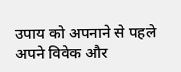उपाय को अपनाने से पहले अपने विवेक और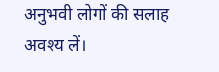अनुभवी लोगों की सलाह अवश्य लें।